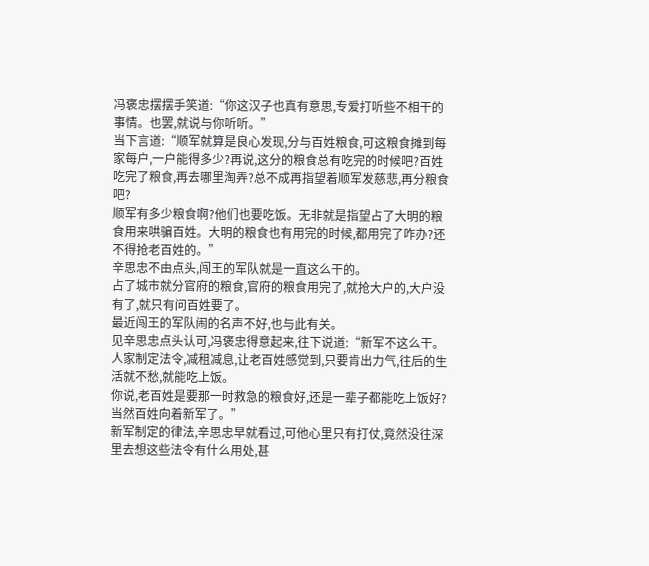冯褒忠摆摆手笑道:“你这汉子也真有意思,专爱打听些不相干的事情。也罢,就说与你听听。”
当下言道:“顺军就算是良心发现,分与百姓粮食,可这粮食摊到每家每户,一户能得多少?再说,这分的粮食总有吃完的时候吧?百姓吃完了粮食,再去哪里淘弄?总不成再指望着顺军发慈悲,再分粮食吧?
顺军有多少粮食啊?他们也要吃饭。无非就是指望占了大明的粮食用来哄骗百姓。大明的粮食也有用完的时候,都用完了咋办?还不得抢老百姓的。”
辛思忠不由点头,闯王的军队就是一直这么干的。
占了城市就分官府的粮食,官府的粮食用完了,就抢大户的,大户没有了,就只有问百姓要了。
最近闯王的军队闹的名声不好,也与此有关。
见辛思忠点头认可,冯褒忠得意起来,往下说道:“新军不这么干。人家制定法令,减租减息,让老百姓感觉到,只要肯出力气,往后的生活就不愁,就能吃上饭。
你说,老百姓是要那一时救急的粮食好,还是一辈子都能吃上饭好?当然百姓向着新军了。”
新军制定的律法,辛思忠早就看过,可他心里只有打仗,竟然没往深里去想这些法令有什么用处,甚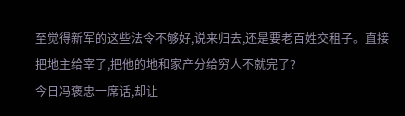至觉得新军的这些法令不够好,说来归去,还是要老百姓交租子。直接把地主给宰了,把他的地和家产分给穷人不就完了?
今日冯褒忠一席话,却让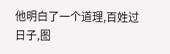他明白了一个道理,百姓过日子,图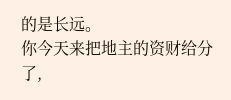的是长远。
你今天来把地主的资财给分了,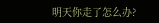明天你走了怎么办?